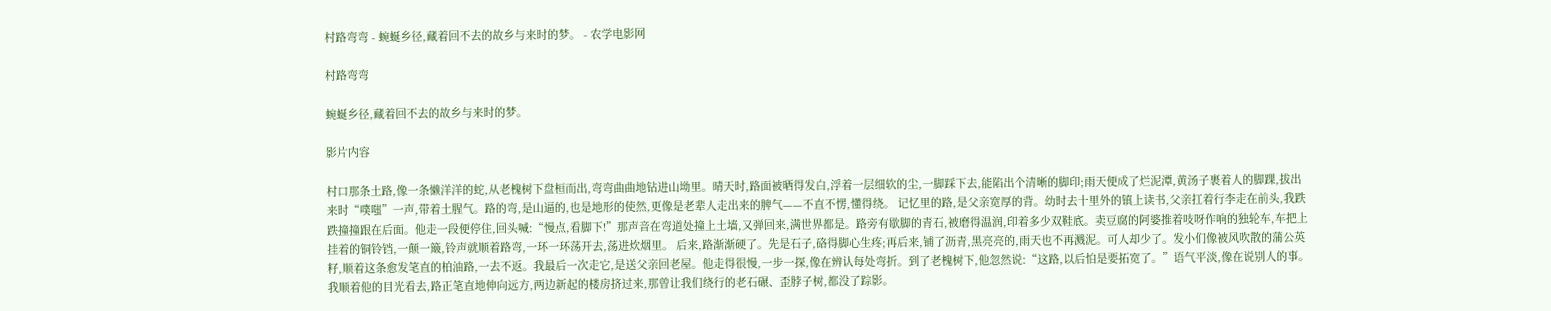村路弯弯 - 蜿蜒乡径,藏着回不去的故乡与来时的梦。 - 农学电影网

村路弯弯

蜿蜒乡径,藏着回不去的故乡与来时的梦。

影片内容

村口那条土路,像一条懒洋洋的蛇,从老槐树下盘桓而出,弯弯曲曲地钻进山坳里。晴天时,路面被晒得发白,浮着一层细软的尘,一脚踩下去,能陷出个清晰的脚印;雨天便成了烂泥潭,黄汤子裹着人的脚踝,拔出来时“噗嗤”一声,带着土腥气。路的弯,是山逼的,也是地形的使然,更像是老辈人走出来的脾气——不直不愣,懂得绕。 记忆里的路,是父亲宽厚的背。幼时去十里外的镇上读书,父亲扛着行李走在前头,我跌跌撞撞跟在后面。他走一段便停住,回头喊:“慢点,看脚下!”那声音在弯道处撞上土墙,又弹回来,满世界都是。路旁有歇脚的青石,被磨得温润,印着多少双鞋底。卖豆腐的阿婆推着吱呀作响的独轮车,车把上挂着的铜铃铛,一颠一簸,铃声就顺着路弯,一环一环荡开去,荡进炊烟里。 后来,路渐渐硬了。先是石子,硌得脚心生疼;再后来,铺了沥青,黑亮亮的,雨天也不再溅泥。可人却少了。发小们像被风吹散的蒲公英籽,顺着这条愈发笔直的柏油路,一去不返。我最后一次走它,是送父亲回老屋。他走得很慢,一步一探,像在辨认每处弯折。到了老槐树下,他忽然说:“这路,以后怕是要拓宽了。”语气平淡,像在说别人的事。我顺着他的目光看去,路正笔直地伸向远方,两边新起的楼房挤过来,那曾让我们绕行的老石碾、歪脖子树,都没了踪影。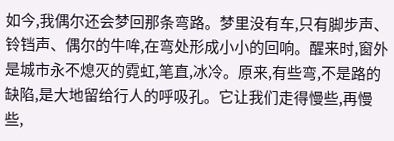如今,我偶尔还会梦回那条弯路。梦里没有车,只有脚步声、铃铛声、偶尔的牛哞,在弯处形成小小的回响。醒来时,窗外是城市永不熄灭的霓虹,笔直,冰冷。原来,有些弯,不是路的缺陷,是大地留给行人的呼吸孔。它让我们走得慢些,再慢些,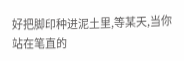好把脚印种进泥土里,等某天,当你站在笔直的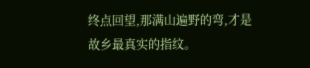终点回望,那满山遍野的弯,才是故乡最真实的指纹。